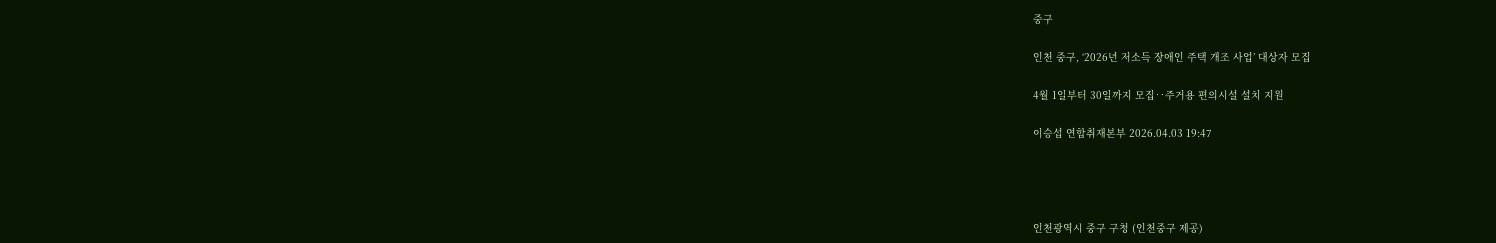중구

인천 중구, ‘2026년 저소득 장애인 주택 개조 사업’ 대상자 모집

4월 1일부터 30일까지 모집‥주거용 편의시설 설치 지원

이승섭 연합취재본부 2026.04.03 19:47




인천광역시 중구 구청 (인천중구 제공)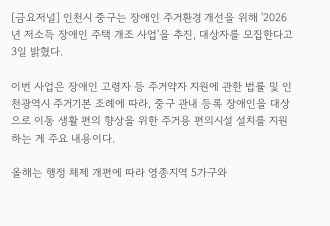[금요저널] 인천시 중구는 장애인 주거환경 개선을 위해 '2026년 저소득 장애인 주택 개조 사업'을 추진, 대상자를 모집한다고 3일 밝혔다.

이번 사업은 장애인 고령자 등 주거약자 지원에 관한 법률 및 인천광역시 주거기본 조례에 따라, 중구 관내 등록 장애인을 대상으로 이동 생활 편의 향상을 위한 주거용 편의시설 설치를 지원하는 게 주요 내용이다.

올해는 행정 체제 개편에 따라 영종지역 5가구와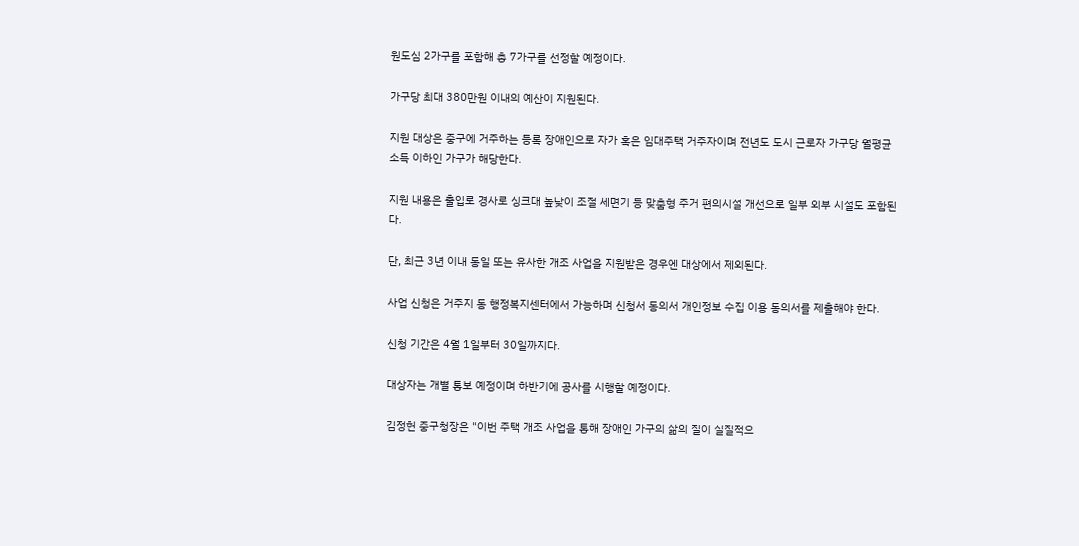원도심 2가구를 포함해 총 7가구를 선정할 예정이다.

가구당 최대 380만원 이내의 예산이 지원된다.

지원 대상은 중구에 거주하는 등록 장애인으로 자가 혹은 임대주택 거주자이며 전년도 도시 근로자 가구당 월평균 소득 이하인 가구가 해당한다.

지원 내용은 출입로 경사로 싱크대 높낮이 조절 세면기 등 맞춤형 주거 편의시설 개선으로 일부 외부 시설도 포함된다.

단, 최근 3년 이내 동일 또는 유사한 개조 사업을 지원받은 경우엔 대상에서 제외된다.

사업 신청은 거주지 동 행정복지센터에서 가능하며 신청서 동의서 개인정보 수집 이용 동의서를 제출해야 한다.

신청 기간은 4월 1일부터 30일까지다.

대상자는 개별 통보 예정이며 하반기에 공사를 시행할 예정이다.

김정헌 중구청장은 "이번 주택 개조 사업을 통해 장애인 가구의 삶의 질이 실질적으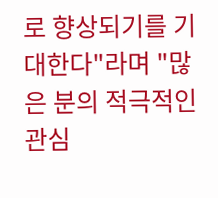로 향상되기를 기대한다"라며 "많은 분의 적극적인 관심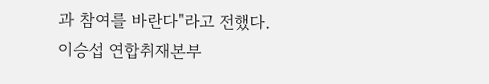과 참여를 바란다"라고 전했다.
이승섭 연합취재본부